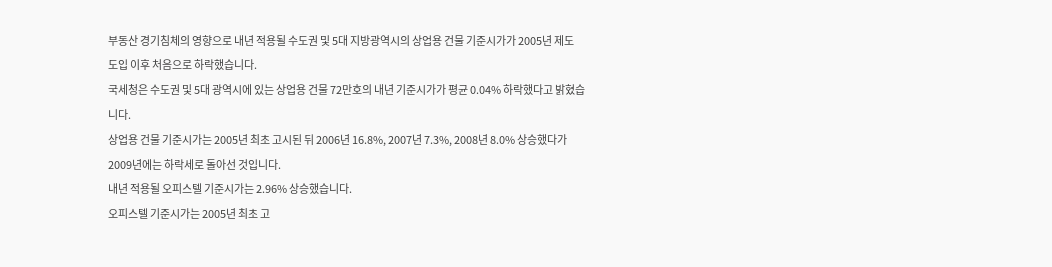부동산 경기침체의 영향으로 내년 적용될 수도권 및 5대 지방광역시의 상업용 건물 기준시가가 2005년 제도 도입 이후 처음으로 하락했습니다.
국세청은 수도권 및 5대 광역시에 있는 상업용 건물 72만호의 내년 기준시가가 평균 0.04% 하락했다고 밝혔습니다.
상업용 건물 기준시가는 2005년 최초 고시된 뒤 2006년 16.8%, 2007년 7.3%, 2008년 8.0% 상승했다가 2009년에는 하락세로 돌아선 것입니다.
내년 적용될 오피스텔 기준시가는 2.96% 상승했습니다.
오피스텔 기준시가는 2005년 최초 고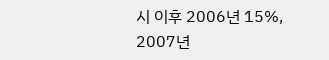시 이후 2006년 15%, 2007년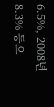6.5%, 2008년 8.3% 등으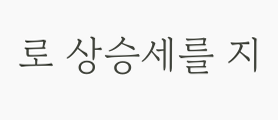로 상승세를 지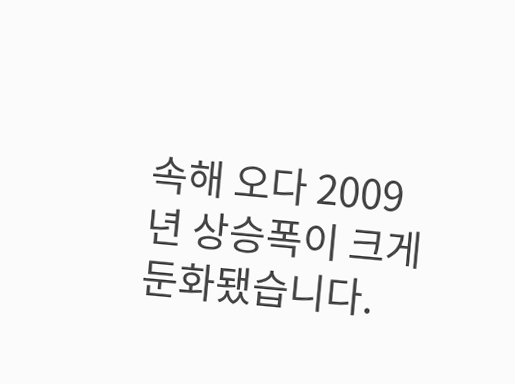속해 오다 2009년 상승폭이 크게 둔화됐습니다.